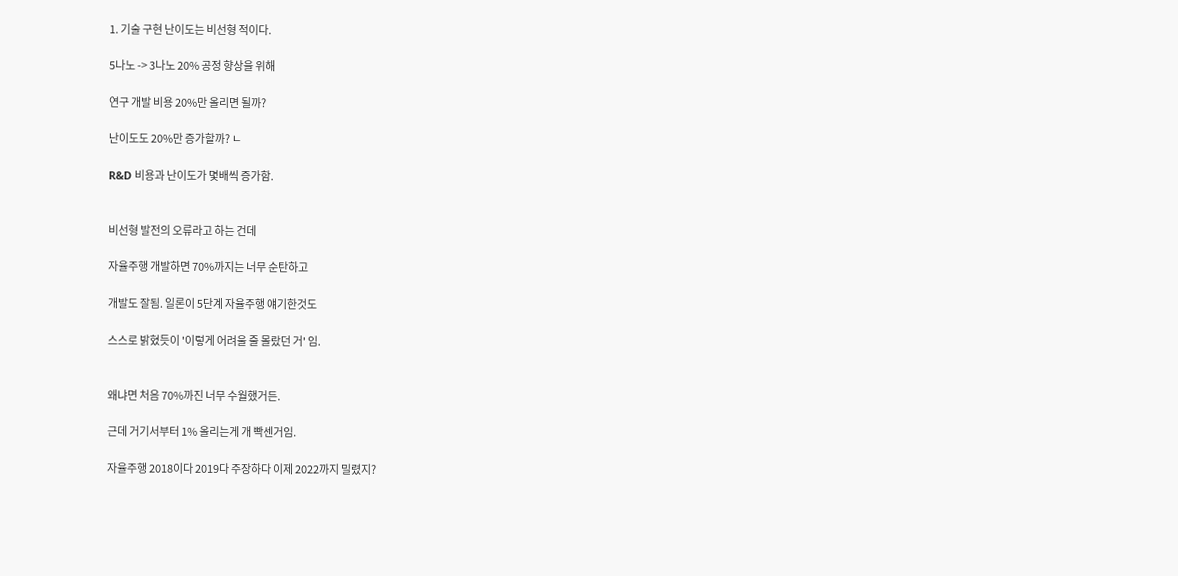1. 기술 구현 난이도는 비선형 적이다.

5나노 -> 3나노 20% 공정 향상을 위해

연구 개발 비용 20%만 올리면 될까?

난이도도 20%만 증가할까? ㄴ

R&D 비용과 난이도가 몇배씩 증가함.


비선형 발전의 오류라고 하는 건데

자율주행 개발하면 70%까지는 너무 순탄하고

개발도 잘됨. 일론이 5단계 자율주행 얘기한것도

스스로 밝혔듯이 '이렇게 어려울 줄 몰랐던 거' 임.


왜냐면 처음 70%까진 너무 수월했거든.

근데 거기서부터 1% 올리는게 개 빡센거임.

자율주행 2018이다 2019다 주장하다 이제 2022까지 밀렸지?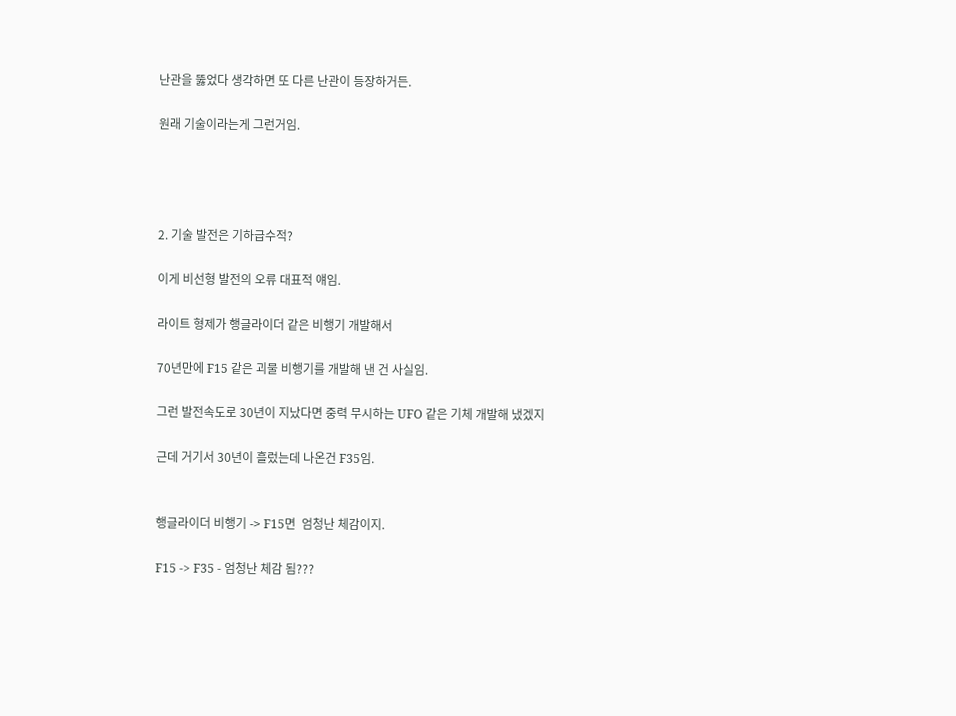난관을 뚫었다 생각하면 또 다른 난관이 등장하거든.

원래 기술이라는게 그런거임.




2. 기술 발전은 기하급수적?

이게 비선형 발전의 오류 대표적 얘임.

라이트 형제가 행글라이더 같은 비행기 개발해서

70년만에 F15 같은 괴물 비행기를 개발해 낸 건 사실임.

그런 발전속도로 30년이 지났다면 중력 무시하는 UFO 같은 기체 개발해 냈겠지

근데 거기서 30년이 흘렀는데 나온건 F35임.


행글라이더 비행기 -> F15면  엄청난 체감이지.

F15 -> F35 - 엄청난 체감 됨???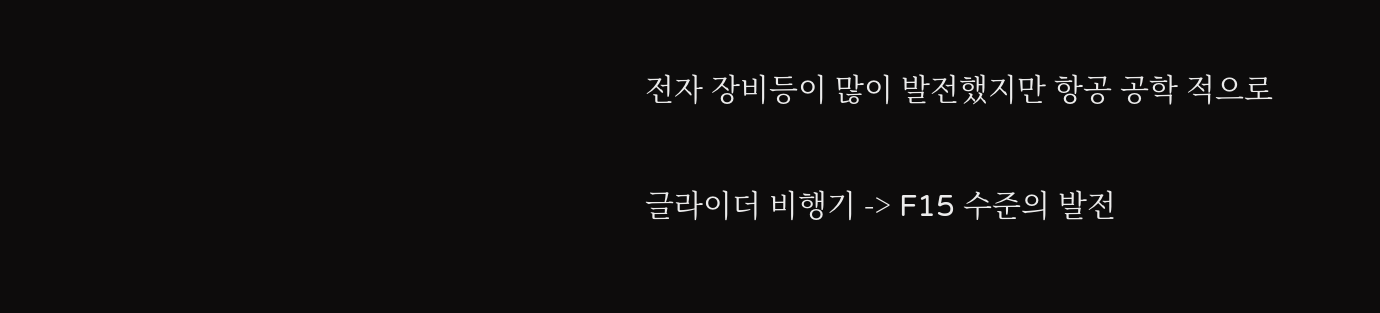전자 장비등이 많이 발전했지만 항공 공학 적으로

글라이더 비행기 -> F15 수준의 발전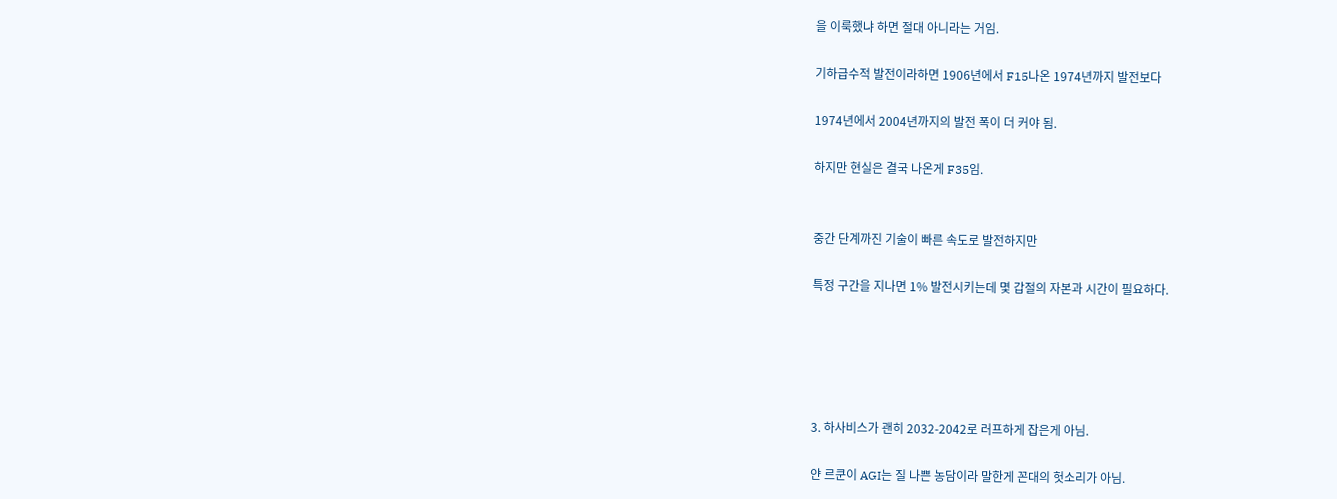을 이룩했냐 하면 절대 아니라는 거임.

기하급수적 발전이라하면 1906년에서 F15나온 1974년까지 발전보다

1974년에서 2004년까지의 발전 폭이 더 커야 됨.

하지만 현실은 결국 나온게 F35임.


중간 단계까진 기술이 빠른 속도로 발전하지만

특정 구간을 지나면 1% 발전시키는데 몇 갑절의 자본과 시간이 필요하다.





3. 하사비스가 괜히 2032-2042로 러프하게 잡은게 아님.

얀 르쿤이 AGI는 질 나쁜 농담이라 말한게 꼰대의 헛소리가 아님.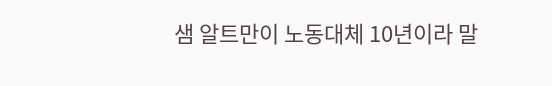샘 알트만이 노동대체 10년이라 말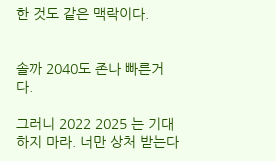한 것도 같은 맥락이다.


솔까 2040도 존나 빠른거다.

그러니 2022 2025 는 기대하지 마라. 너만 상처 받는다